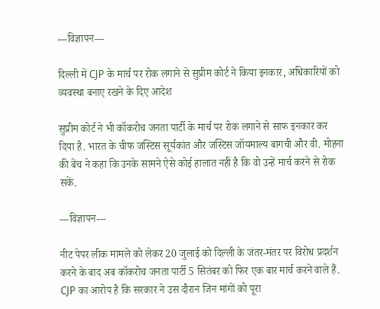---विज्ञापन---

दिल्ली में CJP के मार्च पर रोक लगाने से सुप्रीम कोर्ट ने किया इनकार, अधिकारियों को व्यवस्था बनाए रखने के दिए आदेश

सुप्रीम कोर्ट ने भी कॉकरोच जनता पार्टी के मार्च पर रोक लगाने से साफ इनकार कर दिया है. भारत के चीफ जस्टिस सूर्यकांत और जस्टिस जॉयमाल्य बागची और वी. मोहना की बेंच ने कहा कि उनके सामने ऐसे कोई हालात नहीं है कि वो उन्हें मार्च करने से रोक सकें.

---विज्ञापन---

नीट पेपर लीक मामले को लेकर 20 जुलाई को दिल्ली के जंतर-मंतर पर विरोध प्रदर्शन करने के बाद अब कॉकरोच जनता पार्टी 5 सितंबर को फिर एक बार मार्च करने वाले हैं. CJP का आरोप है कि सरकार ने उस दौरान जिन मांगों को पूरा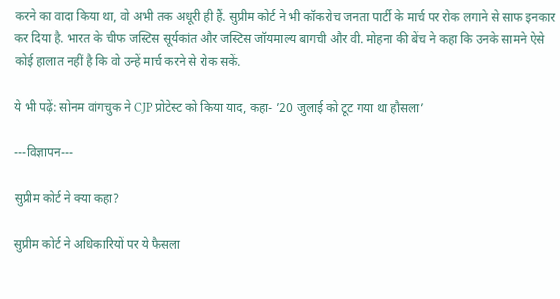करने का वादा किया था, वो अभी तक अधूरी ही हैं. सुप्रीम कोर्ट ने भी कॉकरोच जनता पार्टी के मार्च पर रोक लगाने से साफ इनकार कर दिया है. भारत के चीफ जस्टिस सूर्यकांत और जस्टिस जॉयमाल्य बागची और वी. मोहना की बेंच ने कहा कि उनके सामने ऐसे कोई हालात नहीं है कि वो उन्हें मार्च करने से रोक सकें.

ये भी पढ़ें: सोनम वांगचुक ने CJP प्रोटेस्ट को किया याद, कहा- ’20 जुलाई को टूट गया था हौसला’

---विज्ञापन---

सुप्रीम कोर्ट ने क्या कहा?

सुप्रीम कोर्ट ने अधिकारियों पर ये फैसला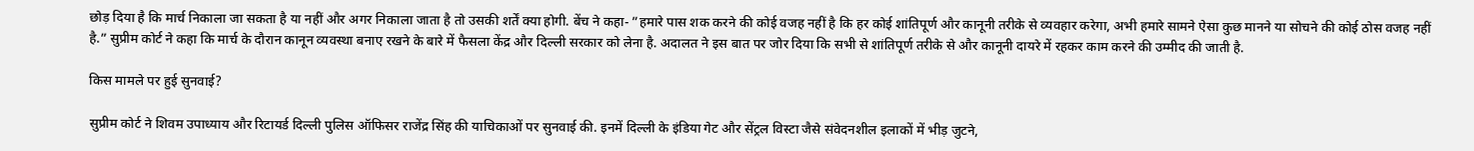छोड़ दिया है कि मार्च निकाला जा सकता है या नहीं और अगर निकाला जाता है तो उसकी शर्तें क्या होगी. बेंच ने कहा- ”हमारे पास शक करने की कोई वजह नहीं है कि हर कोई शांतिपूर्ण और कानूनी तरीके से व्यवहार करेगा, अभी हमारे सामने ऐसा कुछ मानने या सोचने की कोई ठोस वजह नहीं है.” सुप्रीम कोर्ट ने कहा कि मार्च के दौरान कानून व्यवस्था बनाए रखने के बारे में फैसला केंद्र और दिल्ली सरकार को लेना है. अदालत ने इस बात पर जोर दिया कि सभी से शांतिपूर्ण तरीके से और कानूनी दायरे में रहकर काम करने की उम्मीद की जाती है.

किस मामले पर हुई सुनवाई?

सुप्रीम कोर्ट ने शिवम उपाध्याय और रिटायर्ड दिल्ली पुलिस ऑफिसर राजेंद्र सिंह की याचिकाओं पर सुनवाई की. इनमें दिल्ली के इंडिया गेट और सेंट्रल विस्टा जैसे संवेदनशील इलाकों में भीड़ जुटने,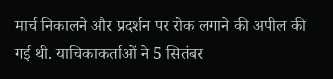मार्च निकालने और प्रदर्शन पर रोक लगाने की अपील की गई थी. याचिकाकर्ताओं ने 5 सितंबर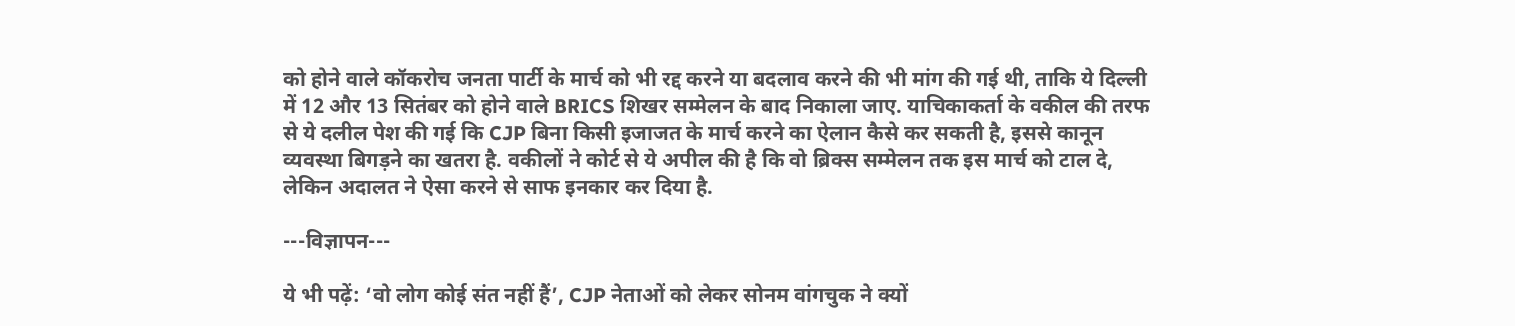को होने वाले कॉकरोच जनता पार्टी के मार्च को भी रद्द करने या बदलाव करने की भी मांग की गई थी, ताकि ये दिल्ली में 12 और 13 सितंबर को होने वाले BRICS शिखर सम्मेलन के बाद निकाला जाए. याचिकाकर्ता के वकील की तरफ से ये दलील पेश की गई कि CJP बिना किसी इजाजत के मार्च करने का ऐलान कैसे कर सकती है, इससे कानून व्यवस्था बिगड़ने का खतरा है. वकीलों ने कोर्ट से ये अपील की है कि वो ब्रिक्स सम्मेलन तक इस मार्च को टाल दे, लेकिन अदालत ने ऐसा करने से साफ इनकार कर दिया है.

---विज्ञापन---

ये भी पढ़ें: ‘वो लोग कोई संत नहीं हैं’, CJP नेताओं को लेकर सोनम वांगचुक ने क्यों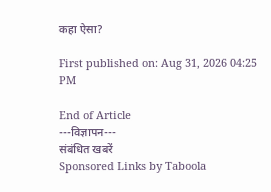कहा ऐसा?

First published on: Aug 31, 2026 04:25 PM

End of Article
---विज्ञापन---
संबंधित खबरें
Sponsored Links by Taboola